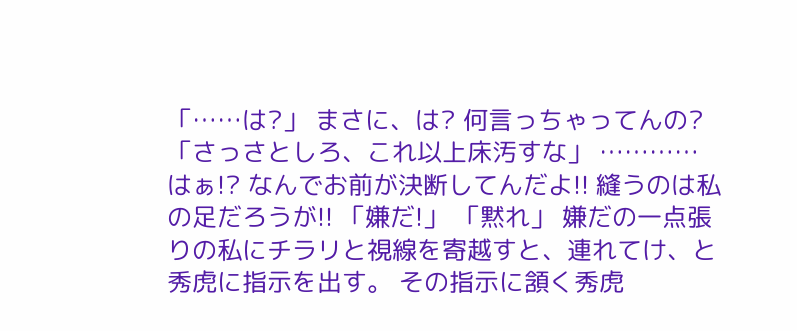「……は?」 まさに、は? 何言っちゃってんの? 「さっさとしろ、これ以上床汚すな」 …………はぁ!? なんでお前が決断してんだよ!! 縫うのは私の足だろうが!! 「嫌だ!」 「黙れ」 嫌だの一点張りの私にチラリと視線を寄越すと、連れてけ、と秀虎に指示を出す。 その指示に頷く秀虎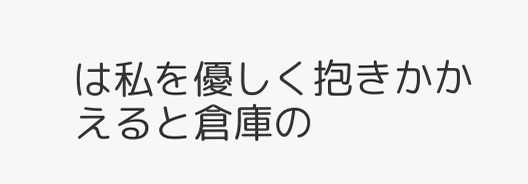は私を優しく抱きかかえると倉庫の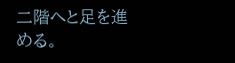二階へと足を進める。